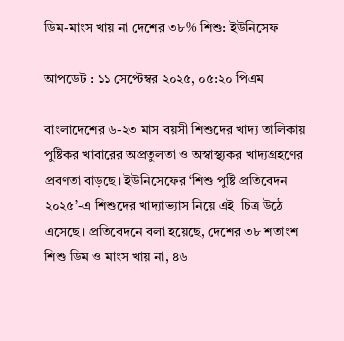ডিম-মাংস খায় না দেশের ৩৮% শিশু: ইউনিসেফ

আপডেট : ১১ সেপ্টেম্বর ২০২৫, ০৫:২০ পিএম

বাংলাদেশের ৬-২৩ মাস বয়সী শিশুদের খাদ্য তালিকায় পুষ্টিকর খাবারের অপ্রতুলতা ও অস্বাস্থ্যকর খাদ্যগ্রহণের প্রবণতা বাড়ছে। ইউনিসেফের ‘শিশু পুষ্টি প্রতিবেদন ২০২৫’-এ শিশুদের খাদ্যাভ্যাস নিয়ে এই  চিত্র উঠে এসেছে। প্রতিবেদনে বলা হয়েছে, দেশের ৩৮ শতাংশ শিশু ডিম ও মাংস খায় না, ৪৬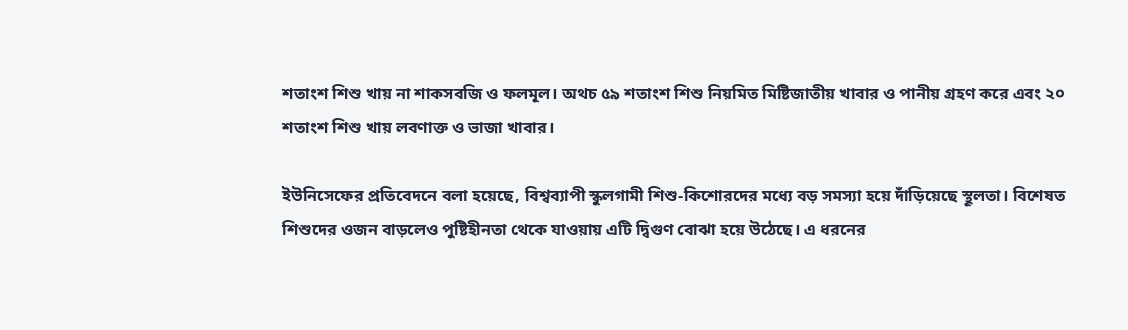শতাংশ শিশু খায় না শাকসবজি ও ফলমূল। অথচ ৫৯ শতাংশ শিশু নিয়মিত মিষ্টিজাতীয় খাবার ও পানীয় গ্রহণ করে এবং ২০ শতাংশ শিশু খায় লবণাক্ত ও ভাজা খাবার।

ইউনিসেফের প্রতিবেদনে বলা হয়েছে, বিশ্বব্যাপী স্কুলগামী শিশু-কিশোরদের মধ্যে বড় সমস্যা হয়ে দাঁড়িয়েছে স্থূলতা। বিশেষত শিশুদের ওজন বাড়লেও পুষ্টিহীনতা থেকে যাওয়ায় এটি দ্বিগুণ বোঝা হয়ে উঠেছে। এ ধরনের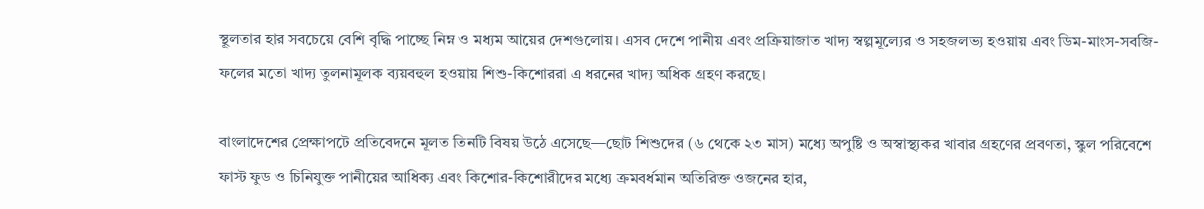স্থূলতার হার সবচেয়ে বেশি বৃদ্ধি পাচ্ছে নিম্ন ও মধ্যম আয়ের দেশগুলোয়। এসব দেশে পানীয় এবং প্রক্রিয়াজাত খাদ্য স্বল্পমূল্যের ও সহজলভ্য হওয়ায় এবং ডিম-মাংস-সবজি-ফলের মতো খাদ্য তুলনামূলক ব্যয়বহুল হওয়ায় শিশু-কিশোররা এ ধরনের খাদ্য অধিক গ্রহণ করছে।

বাংলাদেশের প্রেক্ষাপটে প্রতিবেদনে মূলত তিনটি বিষয় উঠে এসেছে—ছোট শিশুদের (৬ থেকে ২৩ মাস) মধ্যে অপুষ্টি ও অস্বাস্থ্যকর খাবার গ্রহণের প্রবণতা, স্কুল পরিবেশে ফাস্ট ফুড ও চিনিযুক্ত পানীয়ের আধিক্য এবং কিশোর-কিশোরীদের মধ্যে ক্রমবর্ধমান অতিরিক্ত ওজনের হার,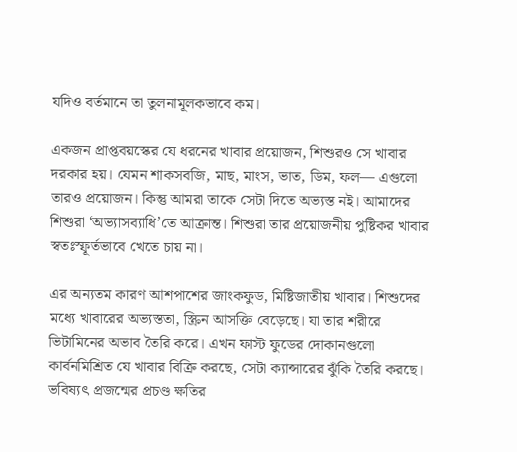যদিও বর্তমানে তা তুলনামূলকভাবে কম।

একজন প্রাপ্তবয়স্কের যে ধরনের খাবার প্রয়োজন, শিশুরও সে খাবার দরকার হয়। যেমন শাকসবজি, মাছ, মাংস, ভাত, ডিম, ফল— এগুলো তারও প্রয়োজন। কিন্তু আমরা তাকে সেটা দিতে অভ্যস্ত নই। আমাদের শিশুরা ‘অভ্যাসব্যাধি’তে আক্রান্ত। শিশুরা তার প্রয়োজনীয় পুষ্টিকর খাবার স্বতঃস্ফূর্তভাবে খেতে চায় না।

এর অন্যতম কারণ আশপাশের জাংকফুড, মিষ্টিজাতীয় খাবার। শিশুদের মধ্যে খাবারের অভ্যস্ততা, স্ক্রিন আসক্তি বেড়েছে। যা তার শরীরে ভিটামিনের অভাব তৈরি করে। এখন ফাস্ট ফুডের দোকানগুলো কার্বনমিশ্রিত যে খাবার বিক্রি করছে, সেটা ক্যান্সারের ঝুঁকি তৈরি করছে। ভবিষ্যৎ প্রজন্মের প্রচণ্ড ক্ষতির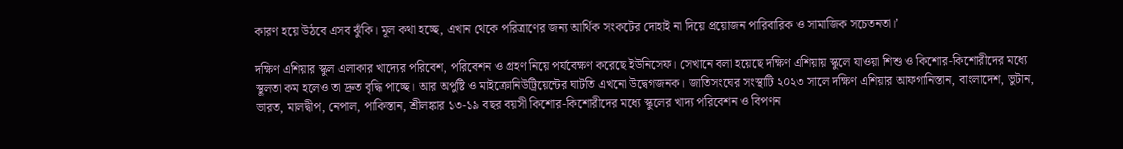কারণ হয়ে উঠবে এসব ঝুঁকি। মূল কথা হচ্ছে, এখান থেকে পরিত্রাণের জন্য আর্থিক সংকটের দোহাই না দিয়ে প্রয়োজন পারিবারিক ও সামাজিক সচেতনতা।’

দক্ষিণ এশিয়ার স্কুল এলাকার খাদ্যের পরিবেশ, পরিবেশন ও গ্রহণ নিয়ে পর্যবেক্ষণ করেছে ইউনিসেফ। সেখানে বলা হয়েছে দক্ষিণ এশিয়ায় স্কুলে যাওয়া শিশু ও কিশোর-কিশোরীদের মধ্যে স্থূলতা কম হলেও তা দ্রুত বৃদ্ধি পাচ্ছে। আর অপুষ্টি ও মাইক্রোনিউট্রিয়েন্টের ঘাটতি এখনো উদ্বেগজনক। জাতিসংঘের সংস্থাটি ২০২৩ সালে দক্ষিণ এশিয়ার আফগানিস্তান, বাংলাদেশ, ভুটান, ভারত, মালদ্বীপ, নেপাল, পাকিস্তান, শ্রীলঙ্কার ১৩-১৯ বছর বয়সী কিশোর-কিশোরীদের মধ্যে স্কুলের খাদ্য পরিবেশন ও বিপণন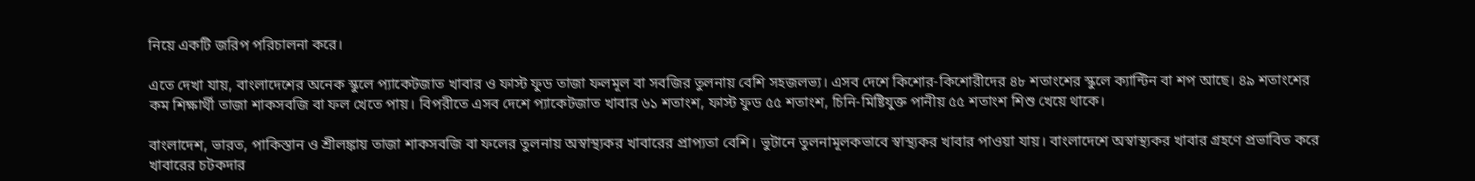নিয়ে একটি জরিপ পরিচালনা করে।

এতে দেখা যায়, বাংলাদেশের অনেক স্কুলে প্যাকেটজাত খাবার ও ফাস্ট ফুড তাজা ফলমূল বা সবজির তুলনায় বেশি সহজলভ্য। এসব দেশে কিশোর-কিশোরীদের ৪৮ শতাংশের স্কুলে ক্যান্টিন বা শপ আছে। ৪৯ শতাংশের কম শিক্ষার্থী তাজা শাকসবজি বা ফল খেতে পায়। বিপরীতে এসব দেশে প্যাকেটজাত খাবার ৬১ শতাংশ, ফাস্ট ফুড ৫৫ শতাংশ, চিনি-মিষ্টিযুক্ত পানীয় ৫৫ শতাংশ শিশু খেয়ে থাকে।

বাংলাদেশ, ভারত, পাকিস্তান ও শ্রীলঙ্কায় তাজা শাকসবজি বা ফলের তুলনায় অস্বাস্থ্যকর খাবারের প্রাপ্যতা বেশি। ভুটানে তুলনামূলকভাবে স্বাস্থ্যকর খাবার পাওয়া যায়। বাংলাদেশে অস্বাস্থ্যকর খাবার গ্রহণে প্রভাবিত করে খাবারের চটকদার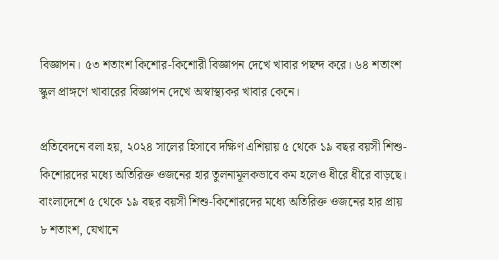বিজ্ঞাপন। ৫৩ শতাংশ কিশোর-কিশোরী বিজ্ঞাপন দেখে খাবার পছন্দ করে। ৬৪ শতাংশ স্কুল প্রাঙ্গণে খাবারের বিজ্ঞাপন দেখে অস্বাস্থ্যকর খাবার কেনে।

প্রতিবেদনে বলা হয়, ২০২৪ সালের হিসাবে দক্ষিণ এশিয়ায় ৫ থেকে ১৯ বছর বয়সী শিশু-কিশোরদের মধ্যে অতিরিক্ত ওজনের হার তুলনামূলকভাবে কম হলেও ধীরে ধীরে বাড়ছে। বাংলাদেশে ৫ থেকে ১৯ বছর বয়সী শিশু-কিশোরদের মধ্যে অতিরিক্ত ওজনের হার প্রায় ৮ শতাংশ, যেখানে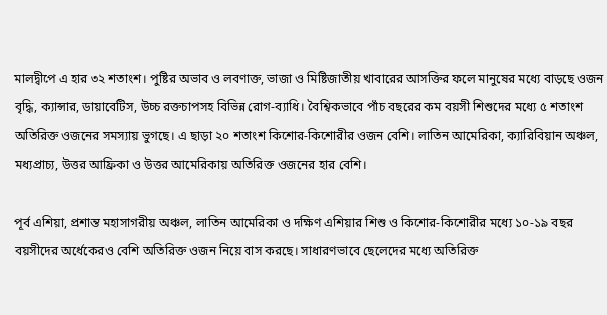মালদ্বীপে এ হার ৩২ শতাংশ। পুষ্টির অভাব ও লবণাক্ত, ভাজা ও মিষ্টিজাতীয় খাবারের আসক্তির ফলে মানুষের মধ্যে বাড়ছে ওজন বৃদ্ধি, ক্যান্সার, ডায়াবেটিস, উচ্চ রক্তচাপসহ বিভিন্ন রোগ-ব্যাধি। বৈশ্বিকভাবে পাঁচ বছরের কম বয়সী শিশুদের মধ্যে ৫ শতাংশ অতিরিক্ত ওজনের সমস্যায় ভুগছে। এ ছাড়া ২০ শতাংশ কিশোর-কিশোরীর ওজন বেশি। লাতিন আমেরিকা, ক্যারিবিয়ান অঞ্চল, মধ্যপ্রাচ্য, উত্তর আফ্রিকা ও উত্তর আমেরিকায় অতিরিক্ত ওজনের হার বেশি।

পূর্ব এশিয়া, প্রশান্ত মহাসাগরীয় অঞ্চল, লাতিন আমেরিকা ও দক্ষিণ এশিয়ার শিশু ও কিশোর-কিশোরীর মধ্যে ১০-১৯ বছর বয়সীদের অর্ধেকেরও বেশি অতিরিক্ত ওজন নিয়ে বাস করছে। সাধারণভাবে ছেলেদের মধ্যে অতিরিক্ত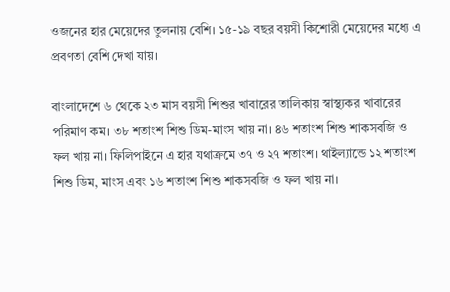ওজনের হার মেয়েদের তুলনায় বেশি। ১৫-১৯ বছর বয়সী কিশোরী মেয়েদের মধ্যে এ প্রবণতা বেশি দেখা যায়।

বাংলাদেশে ৬ থেকে ২৩ মাস বয়সী শিশুর খাবারের তালিকায় স্বাস্থ্যকর খাবারের পরিমাণ কম। ৩৮ শতাংশ শিশু ডিম-মাংস খায় না। ৪৬ শতাংশ শিশু শাকসবজি ও ফল খায় না। ফিলিপাইনে এ হার যথাক্রমে ৩৭ ও ২৭ শতাংশ। থাইল্যান্ডে ১২ শতাংশ শিশু ডিম, মাংস এবং ১৬ শতাংশ শিশু শাকসবজি ও ফল খায় না।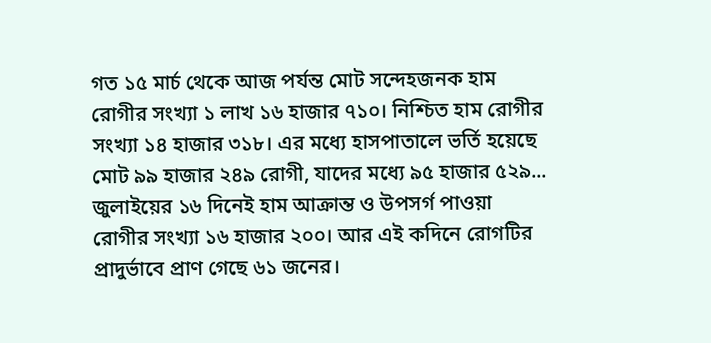গত ১৫ মার্চ থেকে আজ পর্যন্ত মোট সন্দেহজনক হাম রোগীর সংখ্যা ১ লাখ ১৬ হাজার ৭১০। নিশ্চিত হাম রোগীর সংখ্যা ১৪ হাজার ৩১৮। এর মধ্যে হাসপাতালে ভর্তি হয়েছে মোট ৯৯ হাজার ২৪৯ রোগী, যাদের মধ্যে ৯৫ হাজার ৫২৯...
জুলাইয়ের ১৬ দিনেই হাম আক্রান্ত ও উপসর্গ পাওয়া রোগীর সংখ্যা ১৬ হাজার ২০০। আর এই কদিনে রোগটির প্রাদুর্ভাবে প্রাণ গেছে ৬১ জনের।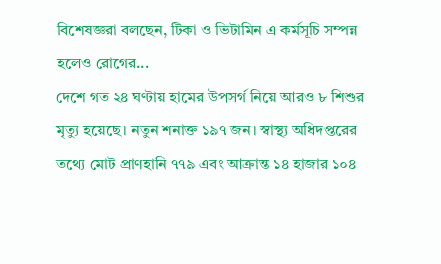বিশেষজ্ঞরা বলছেন, টিকা ও ভিটামিন এ কর্মসূচি সম্পন্ন হলেও রোগের...
দেশে গত ২৪ ঘণ্টায় হামের উপসর্গ নিয়ে আরও ৮ শিশুর মৃত্যু হয়েছে। নতুন শনাক্ত ১৯৭ জন। স্বাস্থ্য অধিদপ্তরের তথ্যে মোট প্রাণহানি ৭৭৯ এবং আক্রান্ত ১৪ হাজার ১০৪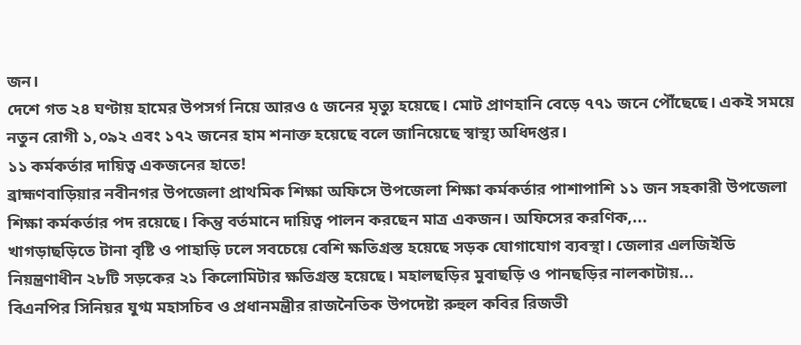জন।
দেশে গত ২৪ ঘণ্টায় হামের উপসর্গ নিয়ে আরও ৫ জনের মৃত্যু হয়েছে। মোট প্রাণহানি বেড়ে ৭৭১ জনে পৌঁছেছে। একই সময়ে নতুন রোগী ১,০৯২ এবং ১৭২ জনের হাম শনাক্ত হয়েছে বলে জানিয়েছে স্বাস্থ্য অধিদপ্তর।
১১ কর্মকর্তার দায়িত্ব একজনের হাতে!
ব্রাহ্মণবাড়িয়ার নবীনগর উপজেলা প্রাথমিক শিক্ষা অফিসে উপজেলা শিক্ষা কর্মকর্তার পাশাপাশি ১১ জন সহকারী উপজেলা শিক্ষা কর্মকর্তার পদ রয়েছে। কিন্তু বর্তমানে দায়িত্ব পালন করছেন মাত্র একজন। অফিসের করণিক,...
খাগড়াছড়িতে টানা বৃষ্টি ও পাহাড়ি ঢলে সবচেয়ে বেশি ক্ষতিগ্রস্ত হয়েছে সড়ক যোগাযোগ ব্যবস্থা। জেলার এলজিইডি নিয়ন্ত্রণাধীন ২৮টি সড়কের ২১ কিলোমিটার ক্ষতিগ্রস্ত হয়েছে। মহালছড়ির মুবাছড়ি ও পানছড়ির নালকাটায়...
বিএনপির সিনিয়র যুগ্ম মহাসচিব ও প্রধানমন্ত্রীর রাজনৈতিক উপদেষ্টা রুহুল কবির রিজভী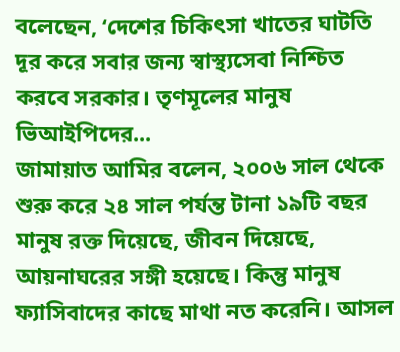বলেছেন, ‘দেশের চিকিৎসা খাতের ঘাটতি দূর করে সবার জন্য স্বাস্থ্যসেবা নিশ্চিত করবে সরকার। তৃণমূলের মানুষ ভিআইপিদের...
জামায়াত আমির বলেন, ২০০৬ সাল থেকে শুরু করে ২৪ সাল পর্যন্ত টানা ১৯টি বছর মানুষ রক্ত দিয়েছে, জীবন দিয়েছে, আয়নাঘরের সঙ্গী হয়েছে। কিন্তু মানুষ ফ্যাসিবাদের কাছে মাথা নত করেনি। আসল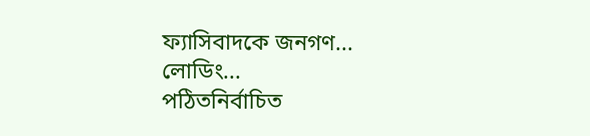ফ্যাসিবাদকে জনগণ...
লোডিং...
পঠিতনির্বাচিত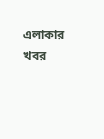এলাকার খবর